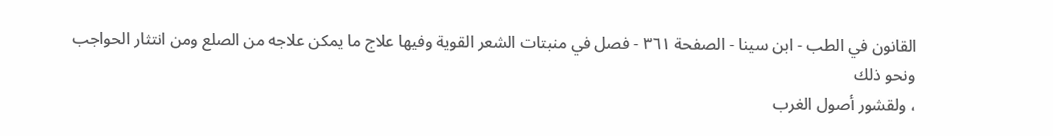القانون في الطب - ابن سينا - الصفحة ٣٦١ - فصل في منبتات الشعر القوية وفيها علاج ما يمكن علاجه من الصلع ومن انتثار الحواجب ونحو ذلك
، ولقشور أصول الغرب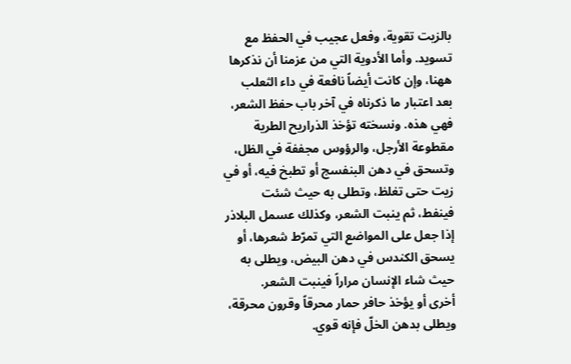بالزيت تقوية، وفعل عجيب في الحفظ مع تسويد. وأما الأدوية التي من عزمنا أن نذكرها ههنا، وإن كانت أيضاً نافعة في داء الثعلب بعد اعتبار ما ذكرناه في آخر باب حفظ الشعر، فهي هذه. ونسخته تؤخذ الذراريح الطرية مقطوعة الأرجل، والرؤوس مجففة في الظل، وتسحق في دهن البنفسج أو تطبخ فيه، أو في زيت حتى تغلظ، وتطلى به حيث شئت فينفط، ثم ينبت الشعر، وكذلك عسمل البلاذر إذا جعل على المواضع التي تمرّط شعرها، أو يسحق الكندس في دهن البيض، ويطلى به حيث شاء الإنسان مراراً فينبت الشعر.
أخرى أو يؤخذ حافر حمار محرقاً وقرون محرقة، ويطلى بدهن الخلّ فإنه قوي.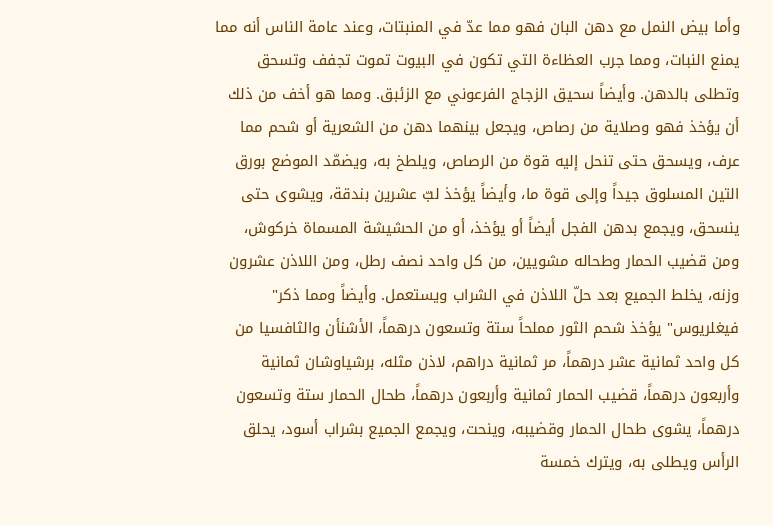وأما بيض النمل مع دهن البان فهو مما عدّ في المنبتات، وعند عامة الناس أنه مما يمنع النبات، ومما جرب العظاءة التي تكون في البيوت تموت تجفف وتسحق وتطلى بالدهن. وأيضاً سحيق الزجاج الفرعوني مع الزئبق. ومما هو أخف من ذلك أن يؤخذ فهو وصلاية من رصاص، ويجعل بينهما دهن من الشعرية أو شحم مما عرف، ويسحق حتى تنحل إليه قوة من الرصاص، ويلطخ به، ويضمّد الموضع بورق التين المسلوق جيداً وإلى قوة ما، وأيضاً يؤخذ لبّ عشرين بندقة، ويشوى حتى ينسحق، ويجمع بدهن الفجل أيضاً أو يؤخذ، أو من الحشيشة المسماة خركوش، ومن قضيب الحمار وطحاله مشويين، من كل واحد نصف رطل، ومن اللاذن عشرون وزنه، يخلط الجميع بعد حلّ اللاذن في الشراب ويستعمل. وأيضاً ومما ذكر" فيغلريوس" يؤخذ شحم الثور مملحاً ستة وتسعون درهماً، الأشنأن والثافسيا من كل واحد ثمانية عشر درهماً، مر ثمانية دراهم، لاذن مثله، برشياوشان ثمانية وأربعون درهماً، قضيب الحمار ثمانية وأربعون درهماً، طحال الحمار ستة وتسعون درهماً، يشوى طحال الحمار وقضيبه، وينحت، ويجمع الجميع بشراب أسود، يحلق الرأس ويطلى به، ويترك خمسة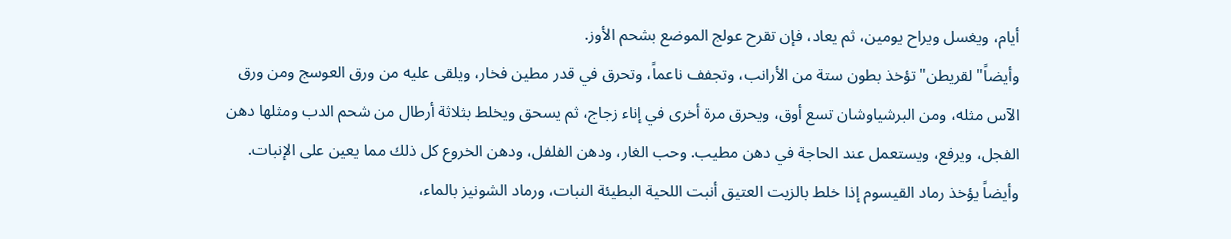أيام، ويغسل ويراح يومين، ثم يعاد، فإن تقرح عولج الموضع بشحم الأوز.
وأيضاً" لقريطن" تؤخذ بطون ستة من الأرانب، وتجفف ناعماً، وتحرق في قدر مطين فخار، ويلقى عليه من ورق العوسج ومن ورق الآس مثله، ومن البرشياوشان تسع أوق، ويحرق مرة أخرى في إناء زجاج، ثم يسحق ويخلط بثلاثة أرطال من شحم الدب ومثلها دهن الفجل، ويرفع، ويستعمل عند الحاجة في دهن مطيب. وحب الغار، ودهن الفلفل، ودهن الخروع كل ذلك مما يعين على الإنبات. وأيضاً يؤخذ رماد القيسوم إذا خلط بالزيت العتيق أنبت اللحية البطيئة النبات، ورماد الشونيز بالماء،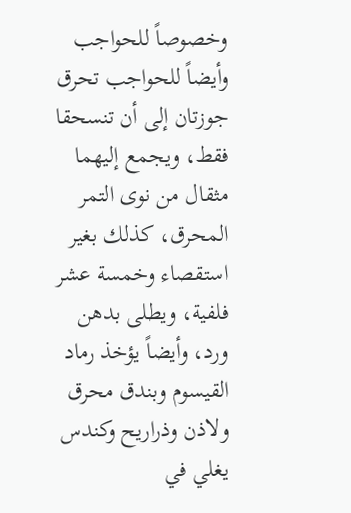وخصوصاً للحواجب وأيضاً للحواجب تحرق جوزتان إلى أن تنسحقا فقط، ويجمع إليهما مثقال من نوى التمر المحرق، كذلك بغير استقصاء وخمسة عشر فلفية، ويطلى بدهن ورد، وأيضاً يؤخذ رماد القيسوم وبندق محرق ولاذن وذراريح وكندس يغلي في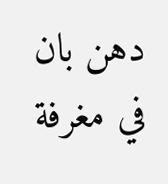دهن بان في مغرفة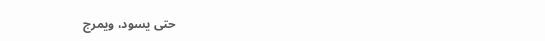حتى يسود، ويمرج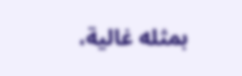بمثله غالية،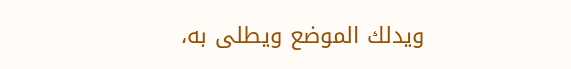ويدلك الموضع ويطلى به،